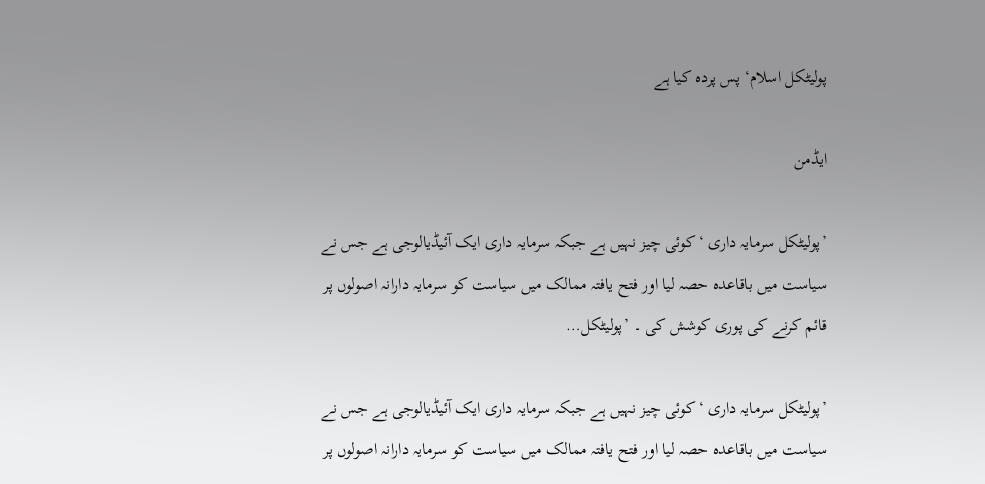پولیٹکل اسلام‘ پس پردہ کیا ہے

ایڈمن

’پولیٹکل سرمایہ داری ‘ کوئی چیز نہیں ہے جبکہ سرمایہ داری ایک آئیڈیالوجی ہے جس نے سیاست میں باقاعدہ حصہ لیا اور فتح یافتہ ممالک میں سیاست کو سرمایہ دارانہ اصولوں پر قائم کرنے کی پوری کوشش کی ۔ ’پولیٹکل…

’پولیٹکل سرمایہ داری ‘ کوئی چیز نہیں ہے جبکہ سرمایہ داری ایک آئیڈیالوجی ہے جس نے سیاست میں باقاعدہ حصہ لیا اور فتح یافتہ ممالک میں سیاست کو سرمایہ دارانہ اصولوں پر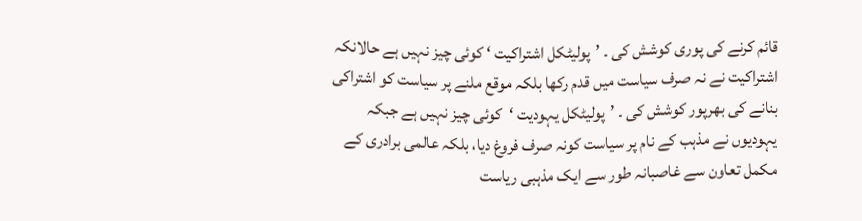قائم کرنے کی پوری کوشش کی ۔ ’پولیٹکل اشتراکیت ‘ کوئی چیز نہیں ہے حالانکہ اشتراکیت نے نہ صرف سیاست میں قدم رکھا بلکہ موقع ملنے پر سیاست کو اشتراکی بنانے کی بھرپور کوشش کی ۔ ’پولیٹکل یہودیت ‘کوئی چیز نہیں ہے جبکہ یہودیوں نے مذہب کے نام پر سیاست کونہ صرف فروغ دیا، بلکہ عالمی برادری کے مکمل تعاون سے غاصبانہ طور سے ایک مذہبی ریاست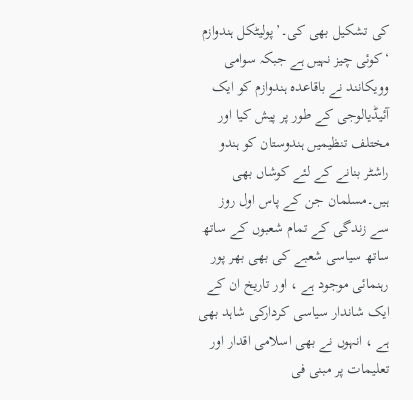کی تشکیل بھی کی۔’پولیٹکل ہندوازم ‘کوئی چیز نہیں ہے جبکہ سوامی وویکانند نے باقاعدہ ہندوازم کو ایک آئیڈیالوجی کے طور پر پیش کیا اور مختلف تنظیمیں ہندوستان کو ہندو راشٹر بنانے کے لئے کوشاں بھی ہیں۔مسلمان جن کے پاس اول روز سے زندگی کے تمام شعبوں کے ساتھ ساتھ سیاسی شعبے کی بھی بھر پور رہنمائی موجود ہے ، اور تاریخ ان کے ایک شاندار سیاسی کردارکی شاہد بھی ہے ، انہوں نے بھی اسلامی اقدار اور تعلیمات پر مبنی فی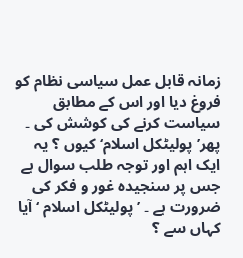زمانہ قابل عمل سیاسی نظام کو فروغ دیا اور اس کے مطابق سیاست کرنے کی کوشش کی ۔
پھر’ پولیٹکل اسلام‘ کیوں ؟ یہ ایک اہم اور توجہ طلب سوال ہے جس پر سنجیدہ غور و فکر کی ضرورت ہے ۔ ’پولیٹکل اسلام ‘ آیا کہاں سے ؟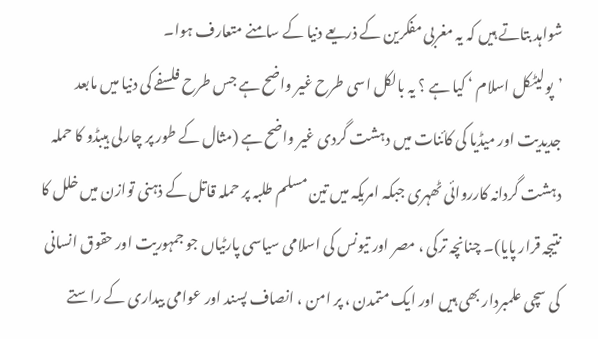شواہد بتاتے ہیں کہ یہ مغربی مفکرین کے ذریعے دنیا کے سامنے متعارف ہوا۔
’پولیٹکل اسلام ‘ کیا ہے ؟ یہ بالکل اسی طرح غیر واضح ہے جس طرح فلسفے کی دنیا میں مابعد جدیدیت اور میڈیا کی کائنات میں دہشت گردی غیر واضح ہے (مثال کے طور پر چارلی ہیبڈو کا حملہ دہشت گردانہ کارروائی ٹھہری جبکہ امریکہ میں تین مسلم طلبہ پر حملہ قاتل کے ذہنی توازن میں خلل کا نتیجہ قرار پایا)۔ چنانچہ ترکی ، مصر اور تیونس کی اسلامی سیاسی پارٹیاں جو جمہوریت اور حقوق انسانی کی سچی علمبردار بھی ہیں اور ایک متمدن ، پر امن ، انصاف پسند اور عوامی بیداری کے راستے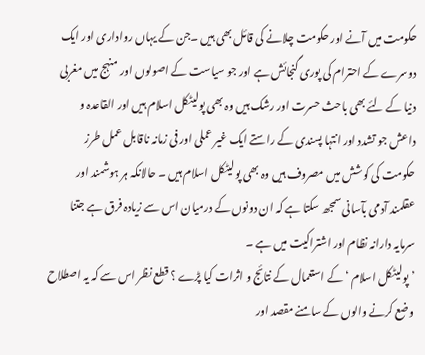حکومت میں آنے اور حکومت چلانے کی قائل بھی ہیں ۔جن کے یہاں رواداری اور ایک دوسرے کے احترام کی پوری گنجائش ہے اور جو سیاست کے اصولوں اور منہج میں مغربی دنیا کے لئے بھی باحث حسرت اور رشک ہیں وہ بھی پولیٹکل اسلام ہیں اور القاعدہ و داعش جو تشدد اور انتہا پسندی کے راستے ایک غیر عملی اور فی زمانہ ناقابل عمل طرز حکومت کی کوشش میں مصروف ہیں وہ بھی پولیٹکل اسلام ہیں ۔ حالانکہ ہر ہوشمند اور عقلمند آدمی بآسانی سمجھ سکتا ہے کہ ان دونوں کے درمیان اس سے زیادہ فرق ہے جتنا سرمایہ دارانہ نظام اور اشتراکیت میں ہے ۔
’پولیٹکل اسلام ‘ کے استعمال کے نتائج و اثرات کیا پڑے ؟ قطع نظر اس سے کہ یہ اصطلاح وضع کرنے والوں کے سامنے مقصد اور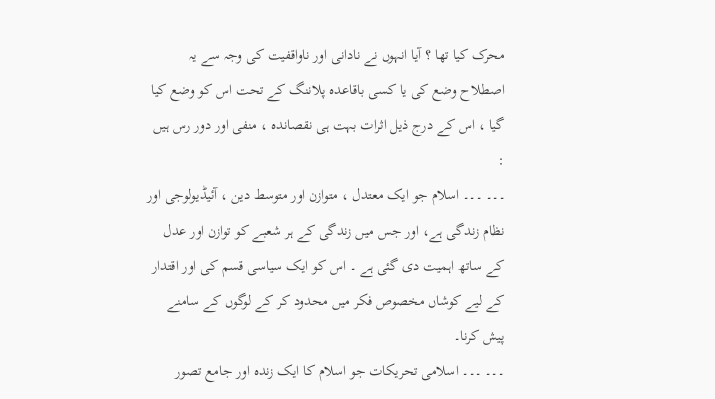محرک کیا تھا ؟ آیا انہوں نے نادانی اور ناواقفیت کی وجہ سے یہ اصطلاح وضع کی یا کسی باقاعدہ پلاننگ کے تحت اس کو وضع کیا گیا ، اس کے درج ذیل اثرات بہت ہی نقصاندہ ، منفی اور دور رس ہیں :
۔۔۔ ۔۔۔ اسلام جو ایک معتدل ، متوازن اور متوسط دین ، آئیڈیولوجی اور نظام زندگی ہے، اور جس میں زندگی کے ہر شعبے کو توازن اور عدل کے ساتھ اہمیت دی گئی ہے ۔ اس کو ایک سیاسی قسم کی اور اقتدار کے لیے کوشاں مخصوص فکر میں محدود کر کے لوگوں کے سامنے پیش کرنا۔
۔۔۔ ۔۔۔ اسلامی تحریکات جو اسلام کا ایک زندہ اور جامع تصور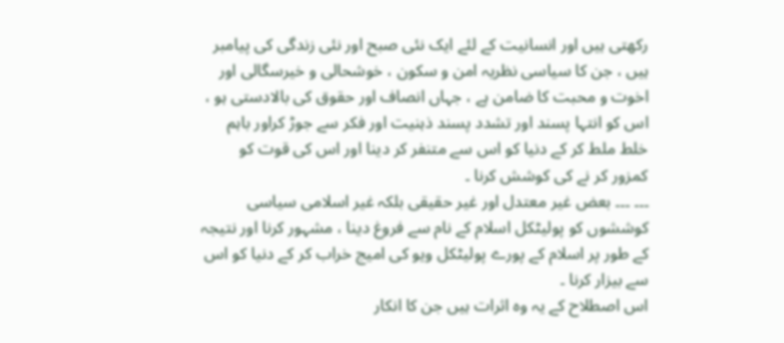رکھتی ہیں اور انسانیت کے لئے ایک نئی صبح اور نئی زندگی کی پیامبر ہیں ، جن کا سیاسی نظریہ امن و سکون ، خوشحالی و خیرسگالی اور اخوت و محبت کا ضامن ہے ، جہاں انصاف اور حقوق کی بالادستی ہو ، اس کو انتہا پسند اور تشدد پسند ذہنیت اور فکر سے جوڑ کراور باہم خلط ملط کر کے دنیا کو اس سے متنفر کر دینا اور اس کی قوت کو کمزور کر نے کی کوشش کرنا ۔
۔۔۔ ۔۔۔ بعض غیر معتدل اور غیر حقیقی بلکہ غیر اسلامی سیاسی کوششوں کو پولیٹکل اسلام کے نام سے فروغ دینا ، مشہور کرنا اور نتیجہ کے طور پر اسلام کے پورے پولیٹکل ویو کی امیج خراب کر کے دنیا کو اس سے بیزار کرنا ۔
اس اصطلاح کے یہ وہ اثرات ہیں جن کا انکار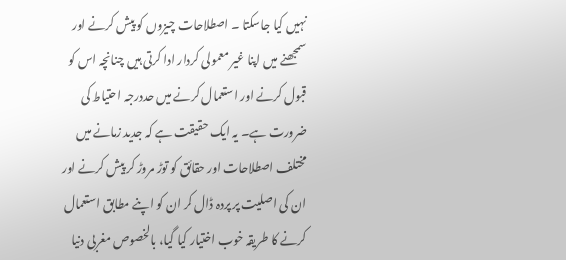نہیں کیا جاسکتا ۔ اصطلاحات چیزوں کو پیش کرنے اور سمجھنے میں اپنا غیر معمولی کردار ادا کرتی ہیں چنانچہ اس کو قبول کرنے اور استعمال کرنے میں حددرجہ احتیاط کی ضرورت ہے۔ یہ ایک حقیقت ہے کہ جدید زمانے میں مختلف اصطلاحات اور حقائق کو توڑ مروڑ کر پیش کرنے اور ان کی اصلیت پر پردہ ڈال کر ان کو اپنے مطابق استعمال کرنے کا طریقہ خوب اختیار کیا گیا، بالخصوص مغربی دنیا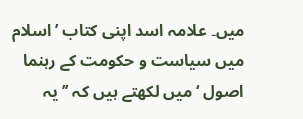میں۔ علامہ اسد اپنی کتاب ’اسلام میں سیاست و حکومت کے رہنما اصول ‘ میں لکھتے ہیں کہ ’’یہ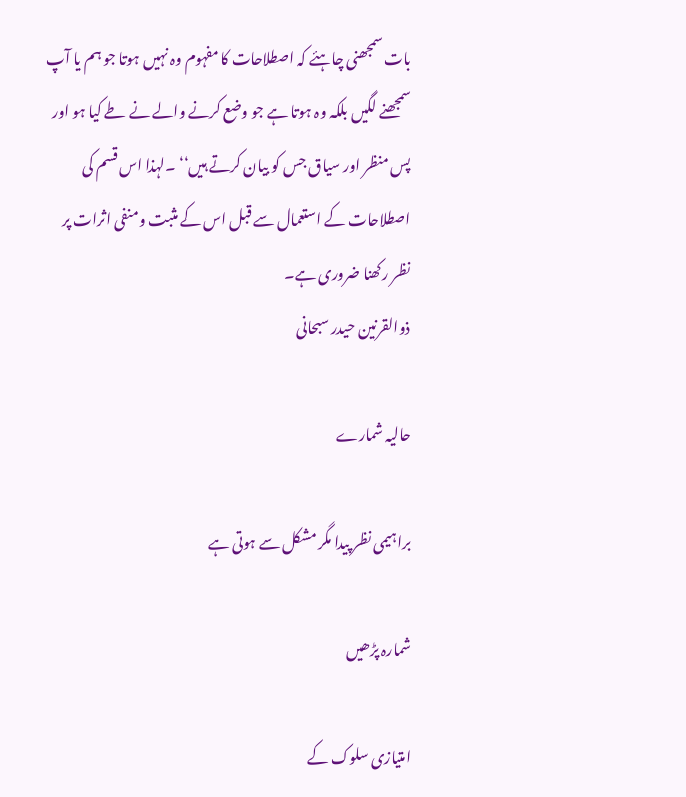بات سمجھنی چاہئے کہ اصطلاحات کا مفہوم وہ نہیں ہوتا جو ہم یا آپ سمجھنے لگیں بلکہ وہ ہوتا ہے جو وضع کرنے والے نے طے کیا ہو اور پس منظر اور سیاق جس کو بیان کرتے ہیں‘‘ ۔لہذا اس قسم کی اصطلاحات کے استعمال سے قبل اس کے مثبت ومنفی اثرات پر نظر رکھنا ضروری ہے۔
ذوالقرنین حیدر سبحانی

حالیہ شمارے

براہیمی نظر پیدا مگر مشکل سے ہوتی ہے

شمارہ پڑھیں

امتیازی سلوک کے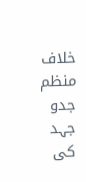خلاف منظم جدو جہد کی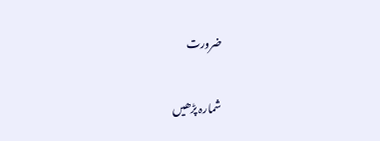ضرورت

شمارہ پڑھیں